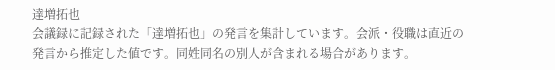達増拓也
会議録に記録された「達増拓也」の発言を集計しています。会派・役職は直近の発言から推定した値です。同姓同名の別人が含まれる場合があります。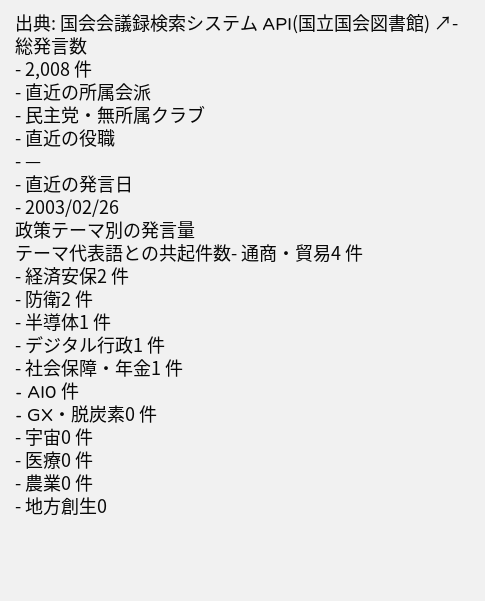出典: 国会会議録検索システム API(国立国会図書館) ↗- 総発言数
- 2,008 件
- 直近の所属会派
- 民主党・無所属クラブ
- 直近の役職
- —
- 直近の発言日
- 2003/02/26
政策テーマ別の発言量
テーマ代表語との共起件数- 通商・貿易4 件
- 経済安保2 件
- 防衛2 件
- 半導体1 件
- デジタル行政1 件
- 社会保障・年金1 件
- AI0 件
- GX・脱炭素0 件
- 宇宙0 件
- 医療0 件
- 農業0 件
- 地方創生0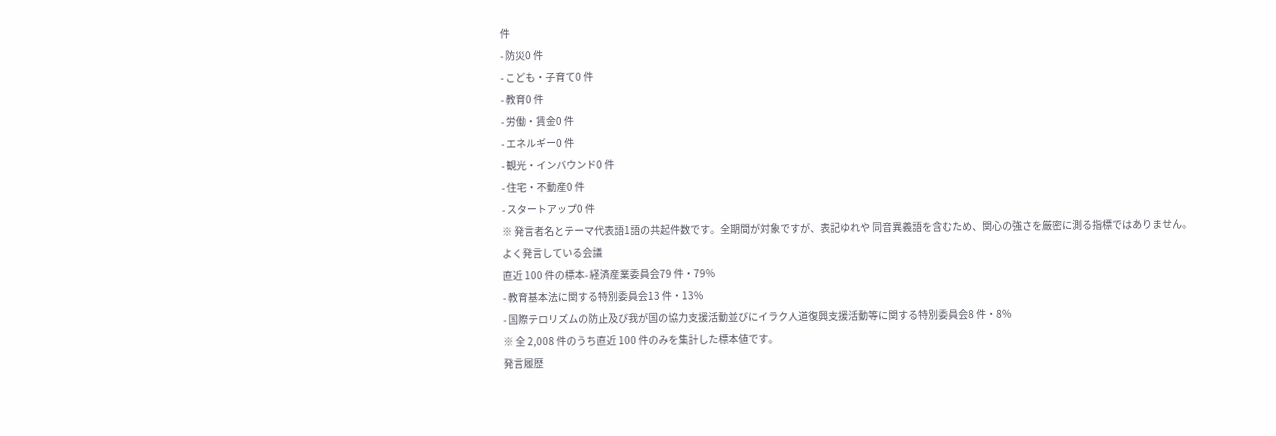件
- 防災0 件
- こども・子育て0 件
- 教育0 件
- 労働・賃金0 件
- エネルギー0 件
- 観光・インバウンド0 件
- 住宅・不動産0 件
- スタートアップ0 件
※ 発言者名とテーマ代表語1語の共起件数です。全期間が対象ですが、表記ゆれや 同音異義語を含むため、関心の強さを厳密に測る指標ではありません。
よく発言している会議
直近 100 件の標本- 経済産業委員会79 件・79%
- 教育基本法に関する特別委員会13 件・13%
- 国際テロリズムの防止及び我が国の協力支援活動並びにイラク人道復興支援活動等に関する特別委員会8 件・8%
※ 全 2,008 件のうち直近 100 件のみを集計した標本値です。
発言履歴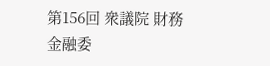第156回 衆議院 財務金融委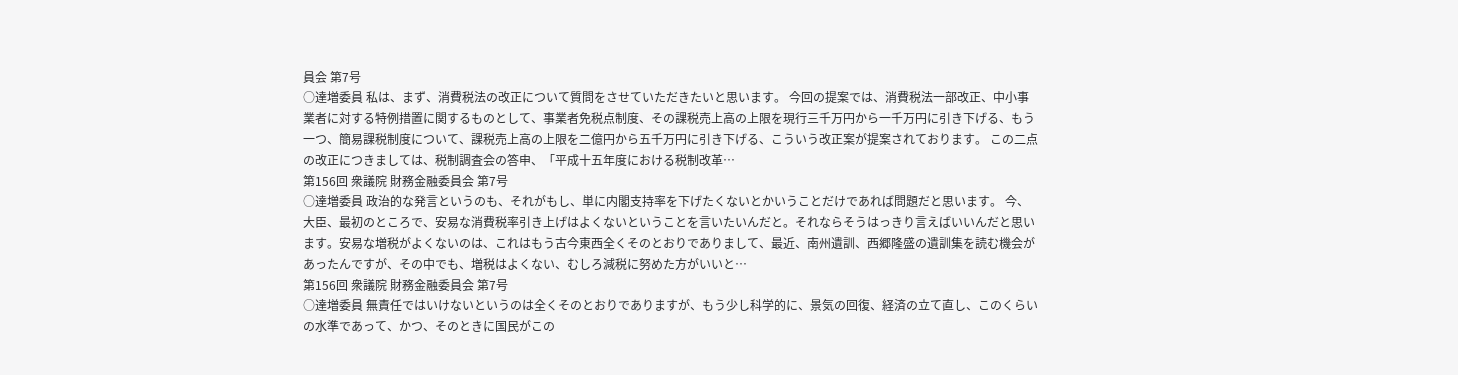員会 第7号
○達増委員 私は、まず、消費税法の改正について質問をさせていただきたいと思います。 今回の提案では、消費税法一部改正、中小事業者に対する特例措置に関するものとして、事業者免税点制度、その課税売上高の上限を現行三千万円から一千万円に引き下げる、もう一つ、簡易課税制度について、課税売上高の上限を二億円から五千万円に引き下げる、こういう改正案が提案されております。 この二点の改正につきましては、税制調査会の答申、「平成十五年度における税制改革…
第156回 衆議院 財務金融委員会 第7号
○達増委員 政治的な発言というのも、それがもし、単に内閣支持率を下げたくないとかいうことだけであれば問題だと思います。 今、大臣、最初のところで、安易な消費税率引き上げはよくないということを言いたいんだと。それならそうはっきり言えばいいんだと思います。安易な増税がよくないのは、これはもう古今東西全くそのとおりでありまして、最近、南州遺訓、西郷隆盛の遺訓集を読む機会があったんですが、その中でも、増税はよくない、むしろ減税に努めた方がいいと…
第156回 衆議院 財務金融委員会 第7号
○達増委員 無責任ではいけないというのは全くそのとおりでありますが、もう少し科学的に、景気の回復、経済の立て直し、このくらいの水準であって、かつ、そのときに国民がこの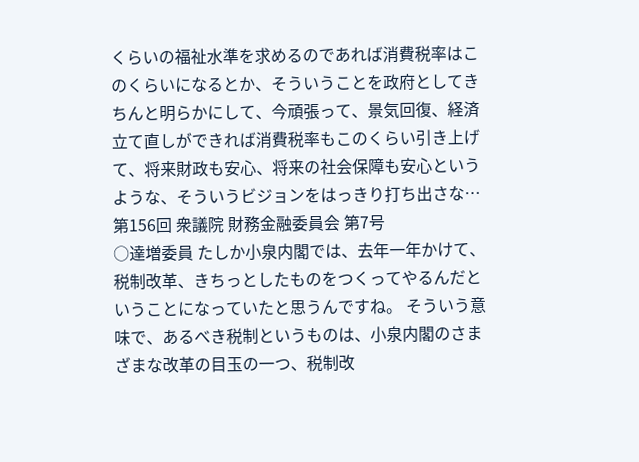くらいの福祉水準を求めるのであれば消費税率はこのくらいになるとか、そういうことを政府としてきちんと明らかにして、今頑張って、景気回復、経済立て直しができれば消費税率もこのくらい引き上げて、将来財政も安心、将来の社会保障も安心というような、そういうビジョンをはっきり打ち出さな…
第156回 衆議院 財務金融委員会 第7号
○達増委員 たしか小泉内閣では、去年一年かけて、税制改革、きちっとしたものをつくってやるんだということになっていたと思うんですね。 そういう意味で、あるべき税制というものは、小泉内閣のさまざまな改革の目玉の一つ、税制改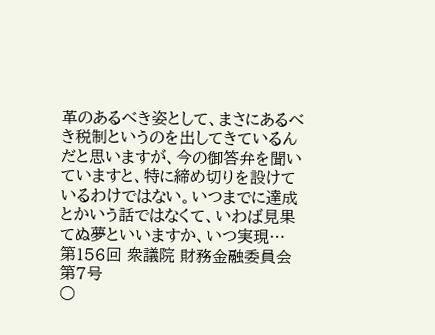革のあるべき姿として、まさにあるべき税制というのを出してきているんだと思いますが、今の御答弁を聞いていますと、特に締め切りを設けているわけではない。いつまでに達成とかいう話ではなくて、いわば見果てぬ夢といいますか、いつ実現…
第156回 衆議院 財務金融委員会 第7号
○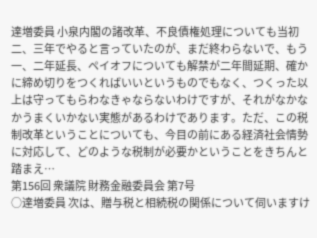達増委員 小泉内閣の諸改革、不良債権処理についても当初二、三年でやると言っていたのが、まだ終わらないで、もう一、二年延長、ペイオフについても解禁が二年間延期、確かに締め切りをつくればいいというものでもなく、つくった以上は守ってもらわなきゃならないわけですが、それがなかなかうまくいかない実態があるわけであります。ただ、この税制改革ということについても、今目の前にある経済社会情勢に対応して、どのような税制が必要かということをきちんと踏まえ…
第156回 衆議院 財務金融委員会 第7号
○達増委員 次は、贈与税と相続税の関係について伺いますけ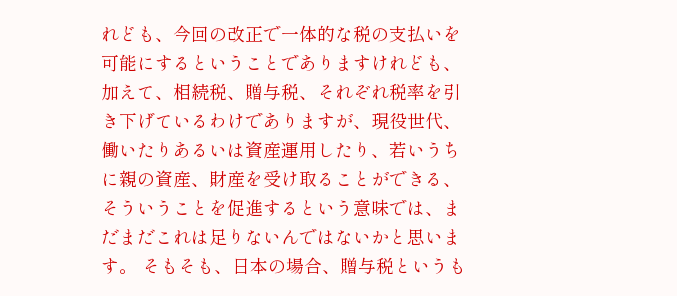れども、今回の改正で一体的な税の支払いを可能にするということでありますけれども、加えて、相続税、贈与税、それぞれ税率を引き下げているわけでありますが、現役世代、働いたりあるいは資産運用したり、若いうちに親の資産、財産を受け取ることができる、そういうことを促進するという意味では、まだまだこれは足りないんではないかと思います。 そもそも、日本の場合、贈与税というも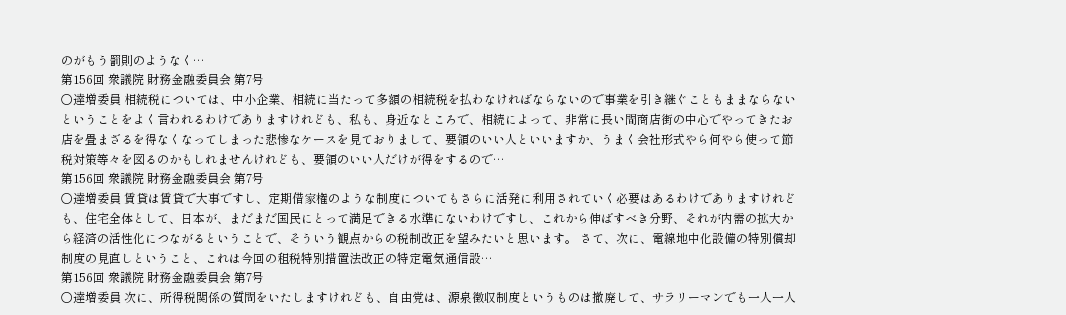のがもう罰則のようなく…
第156回 衆議院 財務金融委員会 第7号
○達増委員 相続税については、中小企業、相続に当たって多額の相続税を払わなければならないので事業を引き継ぐこともままならないということをよく言われるわけでありますけれども、私も、身近なところで、相続によって、非常に長い間商店街の中心でやってきたお店を畳まざるを得なくなってしまった悲惨なケースを見ておりまして、要領のいい人といいますか、うまく会社形式やら何やら使って節税対策等々を図るのかもしれませんけれども、要領のいい人だけが得をするので…
第156回 衆議院 財務金融委員会 第7号
○達増委員 賃貸は賃貸で大事ですし、定期借家権のような制度についてもさらに活発に利用されていく必要はあるわけでありますけれども、住宅全体として、日本が、まだまだ国民にとって満足できる水準にないわけですし、これから伸ばすべき分野、それが内需の拡大から経済の活性化につながるということで、そういう観点からの税制改正を望みたいと思います。 さて、次に、電線地中化設備の特別償却制度の見直しということ、これは今回の租税特別措置法改正の特定電気通信設…
第156回 衆議院 財務金融委員会 第7号
○達増委員 次に、所得税関係の質問をいたしますけれども、自由党は、源泉徴収制度というものは撤廃して、サラリーマンでも一人一人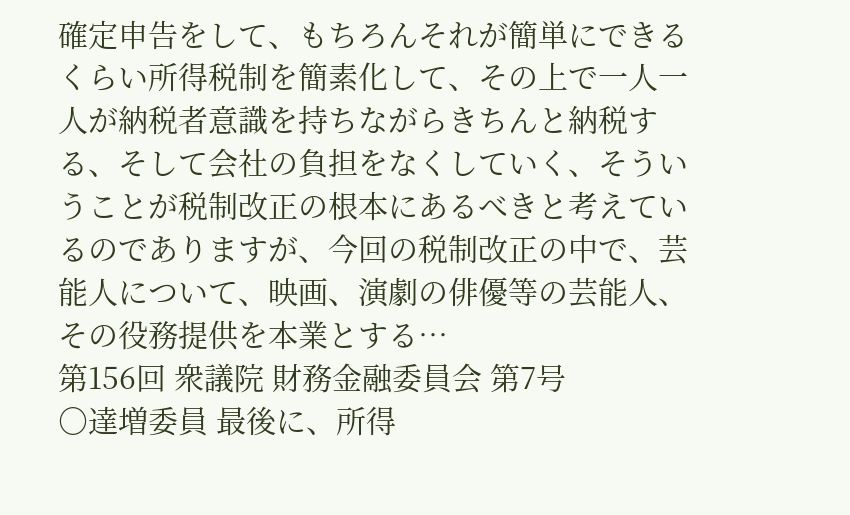確定申告をして、もちろんそれが簡単にできるくらい所得税制を簡素化して、その上で一人一人が納税者意識を持ちながらきちんと納税する、そして会社の負担をなくしていく、そういうことが税制改正の根本にあるべきと考えているのでありますが、今回の税制改正の中で、芸能人について、映画、演劇の俳優等の芸能人、その役務提供を本業とする…
第156回 衆議院 財務金融委員会 第7号
○達増委員 最後に、所得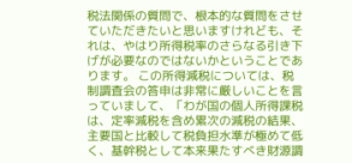税法関係の質問で、根本的な質問をさせていただきたいと思いますけれども、それは、やはり所得税率のさらなる引き下げが必要なのではないかということであります。 この所得減税については、税制調査会の答申は非常に厳しいことを言っていまして、「わが国の個人所得課税は、定率減税を含め累次の減税の結果、主要国と比較して税負担水準が極めて低く、基幹税として本来果たすべき財源調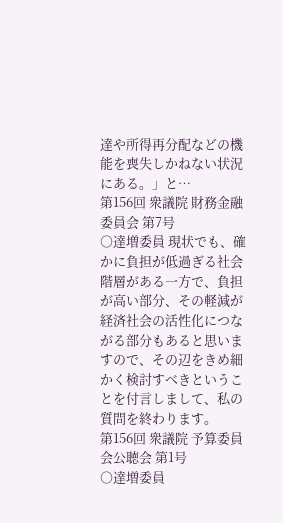達や所得再分配などの機能を喪失しかねない状況にある。」と…
第156回 衆議院 財務金融委員会 第7号
○達増委員 現状でも、確かに負担が低過ぎる社会階層がある一方で、負担が高い部分、その軽減が経済社会の活性化につながる部分もあると思いますので、その辺をきめ細かく検討すべきということを付言しまして、私の質問を終わります。
第156回 衆議院 予算委員会公聴会 第1号
○達増委員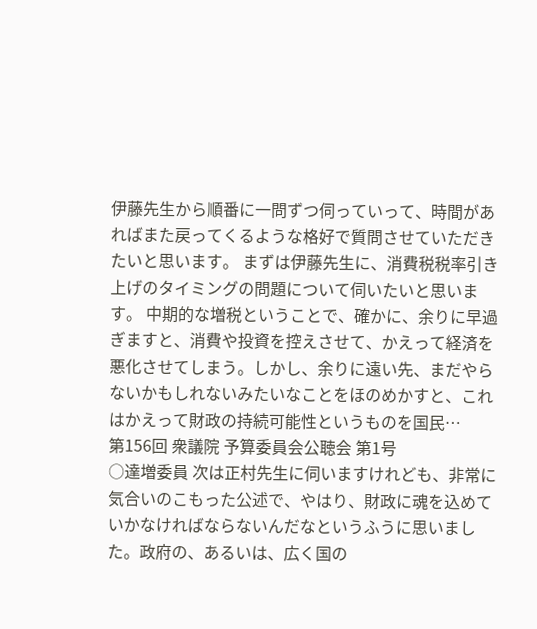伊藤先生から順番に一問ずつ伺っていって、時間があればまた戻ってくるような格好で質問させていただきたいと思います。 まずは伊藤先生に、消費税税率引き上げのタイミングの問題について伺いたいと思います。 中期的な増税ということで、確かに、余りに早過ぎますと、消費や投資を控えさせて、かえって経済を悪化させてしまう。しかし、余りに遠い先、まだやらないかもしれないみたいなことをほのめかすと、これはかえって財政の持続可能性というものを国民…
第156回 衆議院 予算委員会公聴会 第1号
○達増委員 次は正村先生に伺いますけれども、非常に気合いのこもった公述で、やはり、財政に魂を込めていかなければならないんだなというふうに思いました。政府の、あるいは、広く国の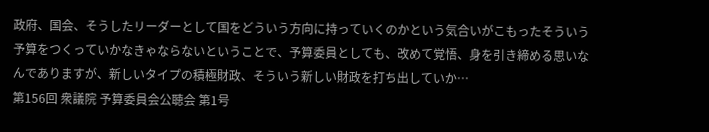政府、国会、そうしたリーダーとして国をどういう方向に持っていくのかという気合いがこもったそういう予算をつくっていかなきゃならないということで、予算委員としても、改めて覚悟、身を引き締める思いなんでありますが、新しいタイプの積極財政、そういう新しい財政を打ち出していか…
第156回 衆議院 予算委員会公聴会 第1号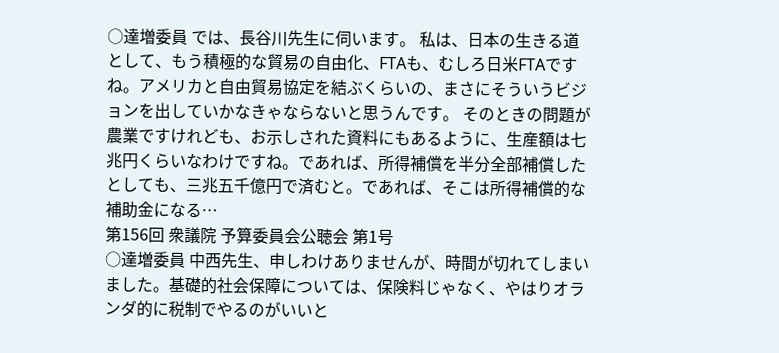○達増委員 では、長谷川先生に伺います。 私は、日本の生きる道として、もう積極的な貿易の自由化、FTAも、むしろ日米FTAですね。アメリカと自由貿易協定を結ぶくらいの、まさにそういうビジョンを出していかなきゃならないと思うんです。 そのときの問題が農業ですけれども、お示しされた資料にもあるように、生産額は七兆円くらいなわけですね。であれば、所得補償を半分全部補償したとしても、三兆五千億円で済むと。であれば、そこは所得補償的な補助金になる…
第156回 衆議院 予算委員会公聴会 第1号
○達増委員 中西先生、申しわけありませんが、時間が切れてしまいました。基礎的社会保障については、保険料じゃなく、やはりオランダ的に税制でやるのがいいと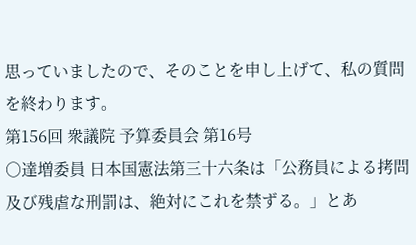思っていましたので、そのことを申し上げて、私の質問を終わります。
第156回 衆議院 予算委員会 第16号
○達増委員 日本国憲法第三十六条は「公務員による拷問及び残虐な刑罰は、絶対にこれを禁ずる。」とあ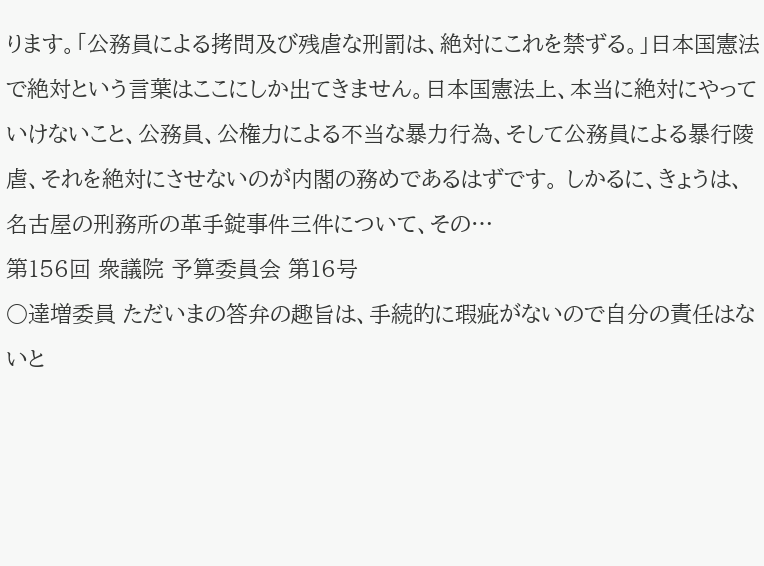ります。「公務員による拷問及び残虐な刑罰は、絶対にこれを禁ずる。」日本国憲法で絶対という言葉はここにしか出てきません。日本国憲法上、本当に絶対にやっていけないこと、公務員、公権力による不当な暴力行為、そして公務員による暴行陵虐、それを絶対にさせないのが内閣の務めであるはずです。 しかるに、きょうは、名古屋の刑務所の革手錠事件三件について、その…
第156回 衆議院 予算委員会 第16号
○達増委員 ただいまの答弁の趣旨は、手続的に瑕疵がないので自分の責任はないと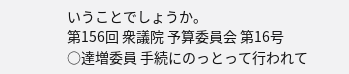いうことでしょうか。
第156回 衆議院 予算委員会 第16号
○達増委員 手続にのっとって行われて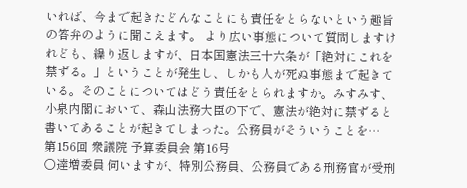いれば、今まで起きたどんなことにも責任をとらないという趣旨の答弁のように聞こえます。 より広い事態について質問しますけれども、繰り返しますが、日本国憲法三十六条が「絶対にこれを禁ずる。」ということが発生し、しかも人が死ぬ事態まで起きている。そのことについてはどう責任をとられますか。みすみす、小泉内閣において、森山法務大臣の下で、憲法が絶対に禁ずると書いてあることが起きてしまった。公務員がそういうことを…
第156回 衆議院 予算委員会 第16号
○達増委員 伺いますが、特別公務員、公務員である刑務官が受刑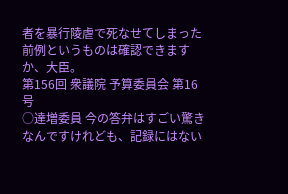者を暴行陵虐で死なせてしまった前例というものは確認できますか、大臣。
第156回 衆議院 予算委員会 第16号
○達増委員 今の答弁はすごい驚きなんですけれども、記録にはない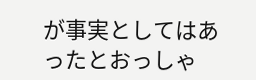が事実としてはあったとおっしゃ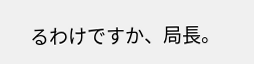るわけですか、局長。